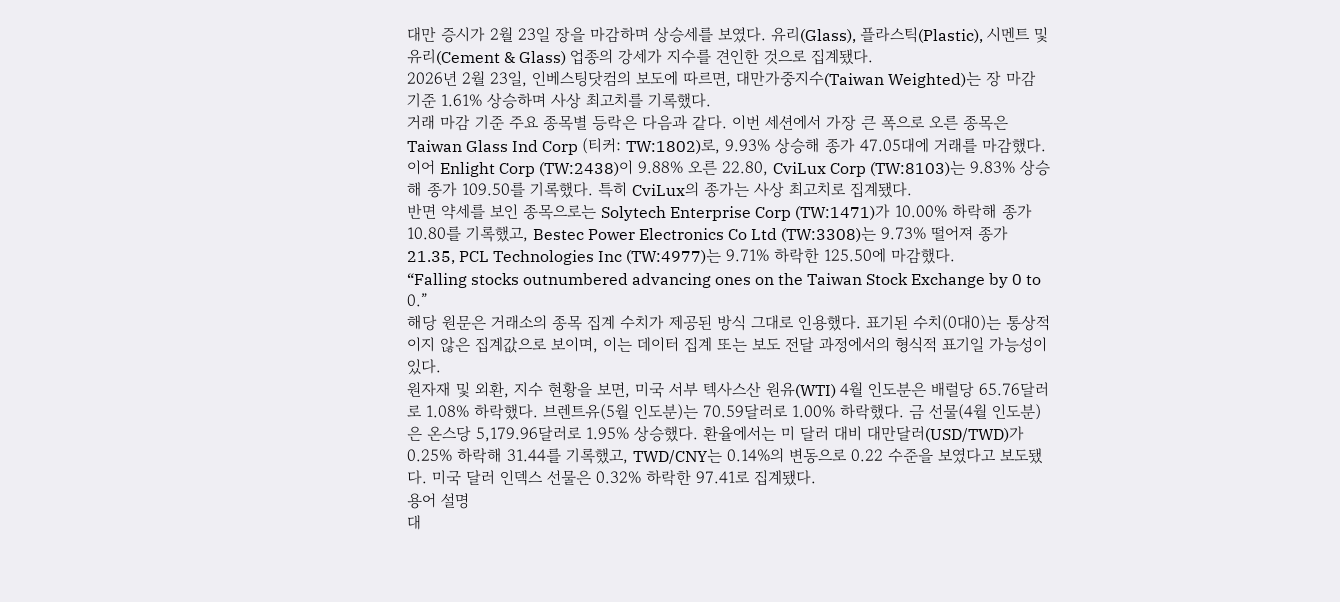대만 증시가 2월 23일 장을 마감하며 상승세를 보였다. 유리(Glass), 플라스틱(Plastic), 시멘트 및 유리(Cement & Glass) 업종의 강세가 지수를 견인한 것으로 집계됐다.
2026년 2월 23일, 인베스팅닷컴의 보도에 따르면, 대만가중지수(Taiwan Weighted)는 장 마감 기준 1.61% 상승하며 사상 최고치를 기록했다.
거래 마감 기준 주요 종목별 등락은 다음과 같다. 이번 세션에서 가장 큰 폭으로 오른 종목은 Taiwan Glass Ind Corp (티커: TW:1802)로, 9.93% 상승해 종가 47.05대에 거래를 마감했다. 이어 Enlight Corp (TW:2438)이 9.88% 오른 22.80, CviLux Corp (TW:8103)는 9.83% 상승해 종가 109.50를 기록했다. 특히 CviLux의 종가는 사상 최고치로 집계됐다.
반면 약세를 보인 종목으로는 Solytech Enterprise Corp (TW:1471)가 10.00% 하락해 종가 10.80를 기록했고, Bestec Power Electronics Co Ltd (TW:3308)는 9.73% 떨어져 종가 21.35, PCL Technologies Inc (TW:4977)는 9.71% 하락한 125.50에 마감했다.
“Falling stocks outnumbered advancing ones on the Taiwan Stock Exchange by 0 to 0.”
해당 원문은 거래소의 종목 집계 수치가 제공된 방식 그대로 인용했다. 표기된 수치(0대0)는 통상적이지 않은 집계값으로 보이며, 이는 데이터 집계 또는 보도 전달 과정에서의 형식적 표기일 가능성이 있다.
원자재 및 외환, 지수 현황을 보면, 미국 서부 텍사스산 원유(WTI) 4월 인도분은 배럴당 65.76달러로 1.08% 하락했다. 브렌트유(5월 인도분)는 70.59달러로 1.00% 하락했다. 금 선물(4월 인도분)은 온스당 5,179.96달러로 1.95% 상승했다. 환율에서는 미 달러 대비 대만달러(USD/TWD)가 0.25% 하락해 31.44를 기록했고, TWD/CNY는 0.14%의 변동으로 0.22 수준을 보였다고 보도됐다. 미국 달러 인덱스 선물은 0.32% 하락한 97.41로 집계됐다.
용어 설명
대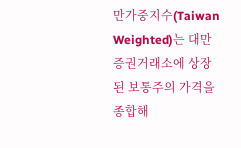만가중지수(Taiwan Weighted)는 대만 증권거래소에 상장된 보통주의 가격을 종합해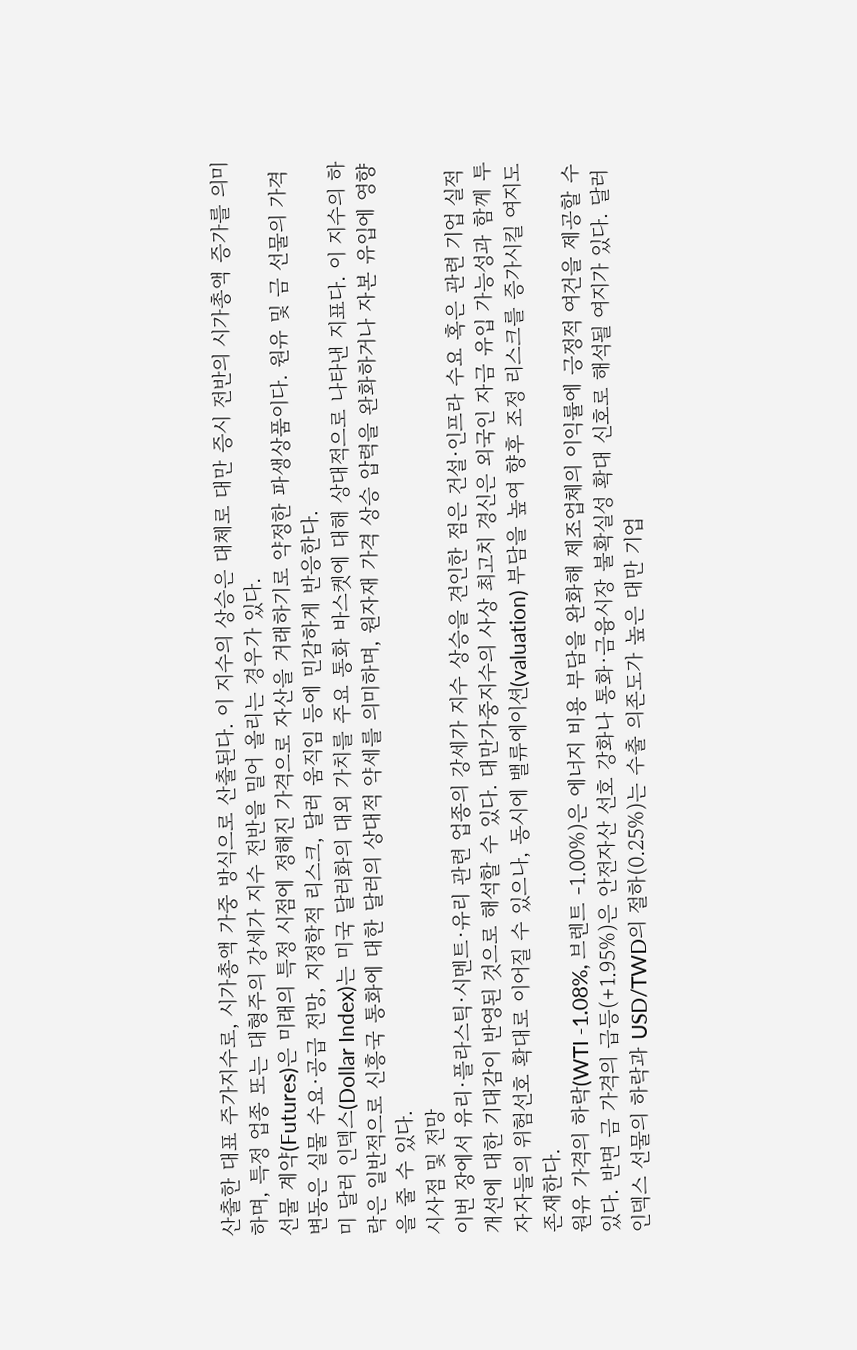산출한 대표 주가지수로, 시가총액 가중 방식으로 산출된다. 이 지수의 상승은 대체로 대만 증시 전반의 시가총액 증가를 의미하며, 특정 업종 또는 대형주의 강세가 지수 전반을 밀어 올리는 경우가 있다.
선물 계약(Futures)은 미래의 특정 시점에 정해진 가격으로 자산을 거래하기로 약정한 파생상품이다. 원유 및 금 선물의 가격 변동은 실물 수요·공급 전망, 지정학적 리스크, 달러 움직임 등에 민감하게 반응한다.
미 달러 인덱스(Dollar Index)는 미국 달러화의 대외 가치를 주요 통화 바스켓에 대해 상대적으로 나타낸 지표다. 이 지수의 하락은 일반적으로 신흥국 통화에 대한 달러의 상대적 약세를 의미하며, 원자재 가격 상승 압력을 완화하거나 자본 유입에 영향을 줄 수 있다.
시사점 및 전망
이번 장에서 유리·플라스틱·시멘트·유리 관련 업종의 강세가 지수 상승을 견인한 점은 건설·인프라 수요 혹은 관련 기업 실적 개선에 대한 기대감이 반영된 것으로 해석할 수 있다. 대만가중지수의 사상 최고치 경신은 외국인 자금 유입 가능성과 함께 투자자들의 위험선호 확대로 이어질 수 있으나, 동시에 밸류에이션(valuation) 부담을 높여 향후 조정 리스크를 증가시킬 여지도 존재한다.
원유 가격의 하락(WTI -1.08%, 브렌트 -1.00%)은 에너지 비용 부담을 완화해 제조업체의 이익률에 긍정적 여건을 제공할 수 있다. 반면 금 가격의 급등(+1.95%)은 안전자산 선호 강화나 통화·금융시장 불확실성 확대 신호로 해석될 여지가 있다. 달러 인덱스 선물의 하락과 USD/TWD의 절하(0.25%)는 수출 의존도가 높은 대만 기업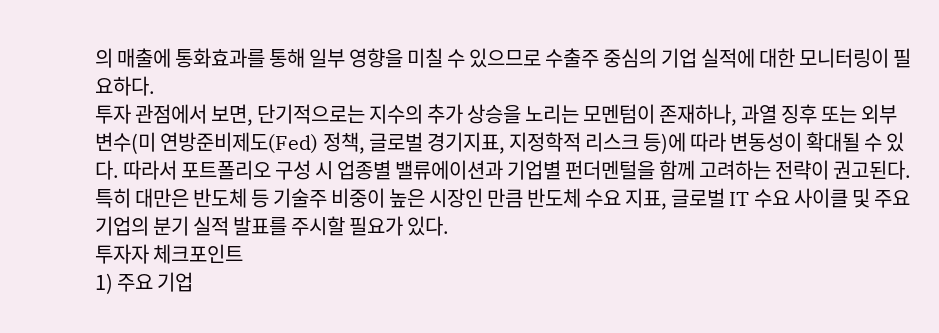의 매출에 통화효과를 통해 일부 영향을 미칠 수 있으므로 수출주 중심의 기업 실적에 대한 모니터링이 필요하다.
투자 관점에서 보면, 단기적으로는 지수의 추가 상승을 노리는 모멘텀이 존재하나, 과열 징후 또는 외부 변수(미 연방준비제도(Fed) 정책, 글로벌 경기지표, 지정학적 리스크 등)에 따라 변동성이 확대될 수 있다. 따라서 포트폴리오 구성 시 업종별 밸류에이션과 기업별 펀더멘털을 함께 고려하는 전략이 권고된다. 특히 대만은 반도체 등 기술주 비중이 높은 시장인 만큼 반도체 수요 지표, 글로벌 IT 수요 사이클 및 주요 기업의 분기 실적 발표를 주시할 필요가 있다.
투자자 체크포인트
1) 주요 기업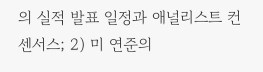의 실적 발표 일정과 애널리스트 컨센서스; 2) 미 연준의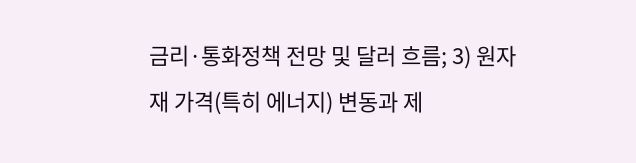금리·통화정책 전망 및 달러 흐름; 3) 원자재 가격(특히 에너지) 변동과 제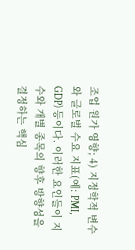조업 원가 영향; 4) 지정학적 변수와 글로벌 수요 지표(예: PMI, GDP) 등이다. 이러한 요인들이 지수와 개별 종목의 향후 방향성을 결정하는 핵심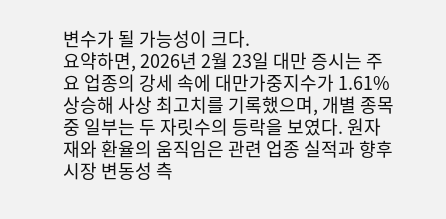변수가 될 가능성이 크다.
요약하면, 2026년 2월 23일 대만 증시는 주요 업종의 강세 속에 대만가중지수가 1.61% 상승해 사상 최고치를 기록했으며, 개별 종목 중 일부는 두 자릿수의 등락을 보였다. 원자재와 환율의 움직임은 관련 업종 실적과 향후 시장 변동성 측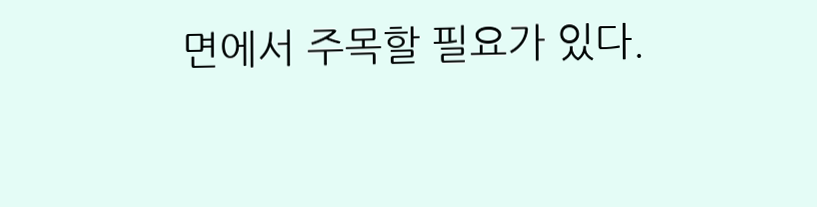면에서 주목할 필요가 있다.